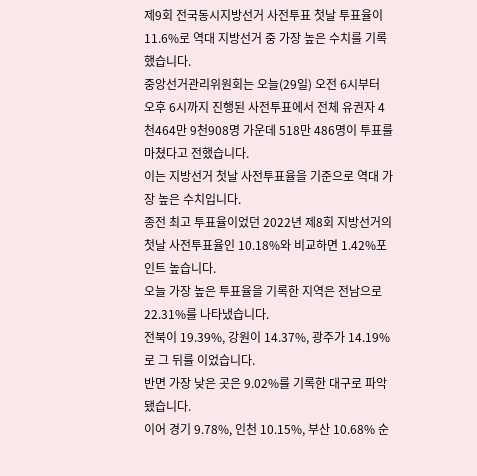제9회 전국동시지방선거 사전투표 첫날 투표율이 11.6%로 역대 지방선거 중 가장 높은 수치를 기록했습니다.
중앙선거관리위원회는 오늘(29일) 오전 6시부터 오후 6시까지 진행된 사전투표에서 전체 유권자 4천464만 9천908명 가운데 518만 486명이 투표를 마쳤다고 전했습니다.
이는 지방선거 첫날 사전투표율을 기준으로 역대 가장 높은 수치입니다.
종전 최고 투표율이었던 2022년 제8회 지방선거의 첫날 사전투표율인 10.18%와 비교하면 1.42%포인트 높습니다.
오늘 가장 높은 투표율을 기록한 지역은 전남으로 22.31%를 나타냈습니다.
전북이 19.39%, 강원이 14.37%, 광주가 14.19%로 그 뒤를 이었습니다.
반면 가장 낮은 곳은 9.02%를 기록한 대구로 파악됐습니다.
이어 경기 9.78%, 인천 10.15%, 부산 10.68% 순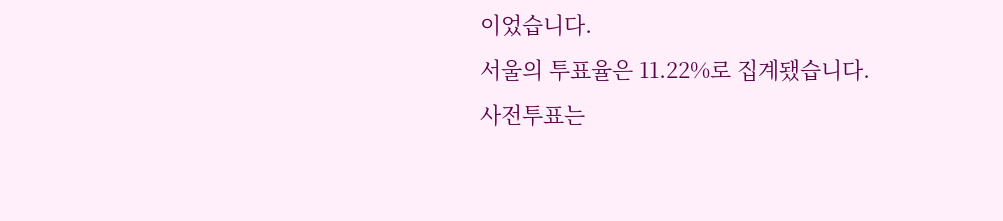이었습니다.
서울의 투표율은 11.22%로 집계됐습니다.
사전투표는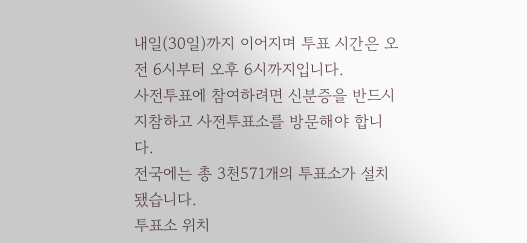내일(30일)까지 이어지며 투표 시간은 오전 6시부터 오후 6시까지입니다.
사전투표에 참여하려면 신분증을 반드시 지참하고 사전투표소를 방문해야 합니다.
전국에는 총 3천571개의 투표소가 설치됐습니다.
투표소 위치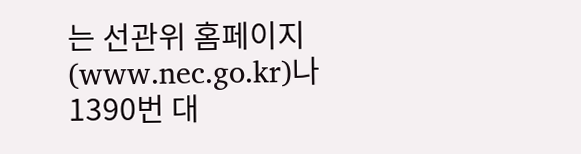는 선관위 홈페이지(www.nec.go.kr)나 1390번 대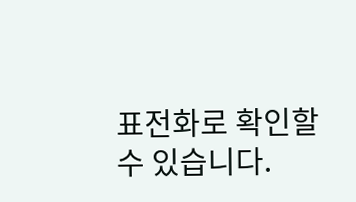표전화로 확인할 수 있습니다.